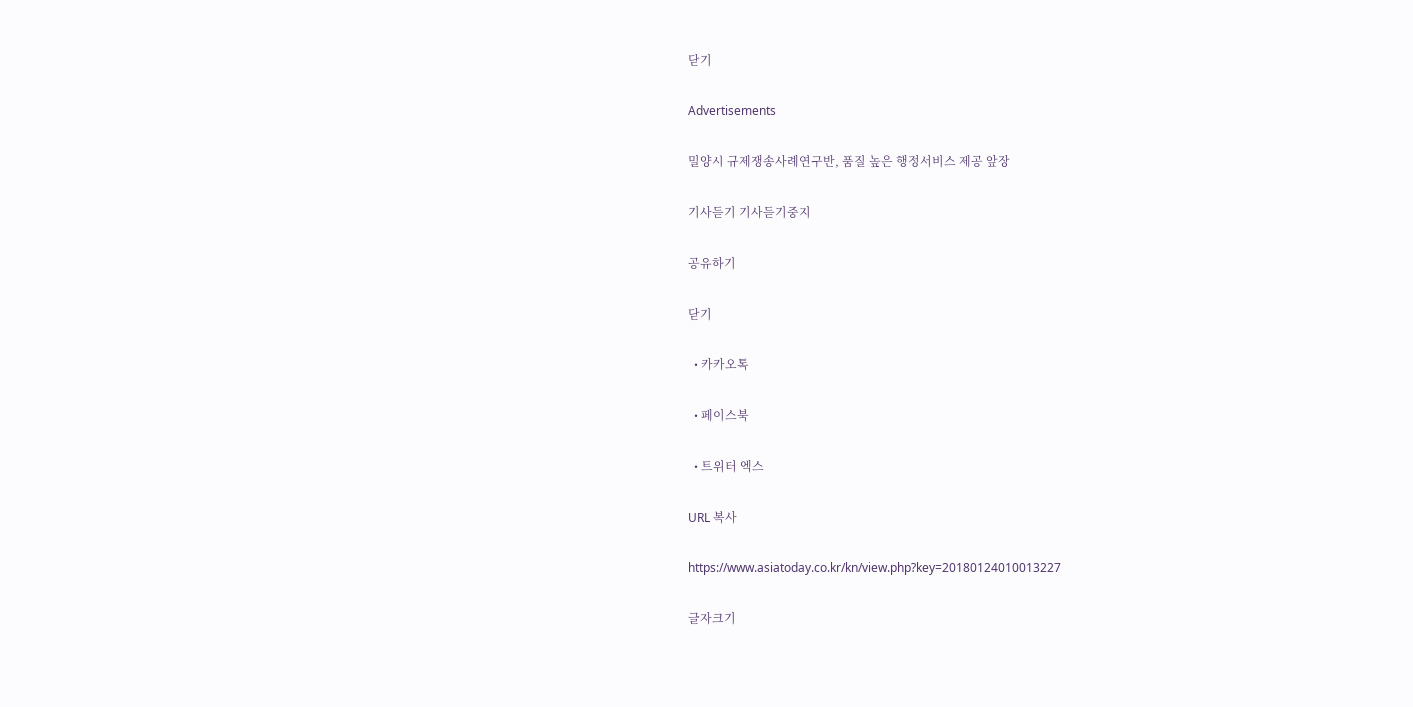닫기

Advertisements

밀양시 규제쟁송사례연구반, 품질 높은 행정서비스 제공 앞장

기사듣기 기사듣기중지

공유하기

닫기

  • 카카오톡

  • 페이스북

  • 트위터 엑스

URL 복사

https://www.asiatoday.co.kr/kn/view.php?key=20180124010013227

글자크기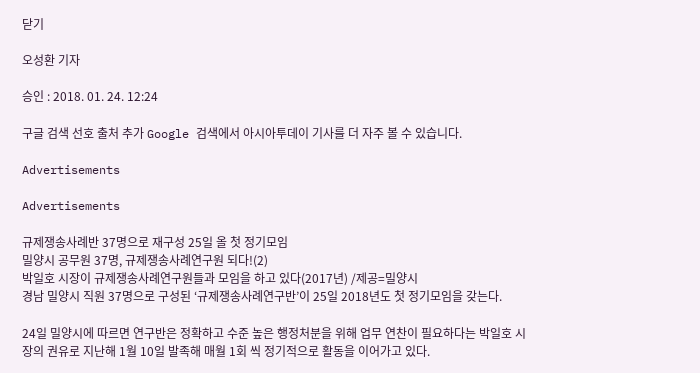닫기

오성환 기자

승인 : 2018. 01. 24. 12:24

구글 검색 선호 출처 추가 Google 검색에서 아시아투데이 기사를 더 자주 볼 수 있습니다.

Advertisements

Advertisements

규제쟁송사례반 37명으로 재구성 25일 올 첫 정기모임
밀양시 공무원 37명, 규제쟁송사례연구원 되다!(2)
박일호 시장이 규제쟁송사례연구원들과 모임을 하고 있다(2017년) /제공=밀양시
경남 밀양시 직원 37명으로 구성된 ‘규제쟁송사례연구반’이 25일 2018년도 첫 정기모임을 갖는다.

24일 밀양시에 따르면 연구반은 정확하고 수준 높은 행정처분을 위해 업무 연찬이 필요하다는 박일호 시장의 권유로 지난해 1월 10일 발족해 매월 1회 씩 정기적으로 활동을 이어가고 있다.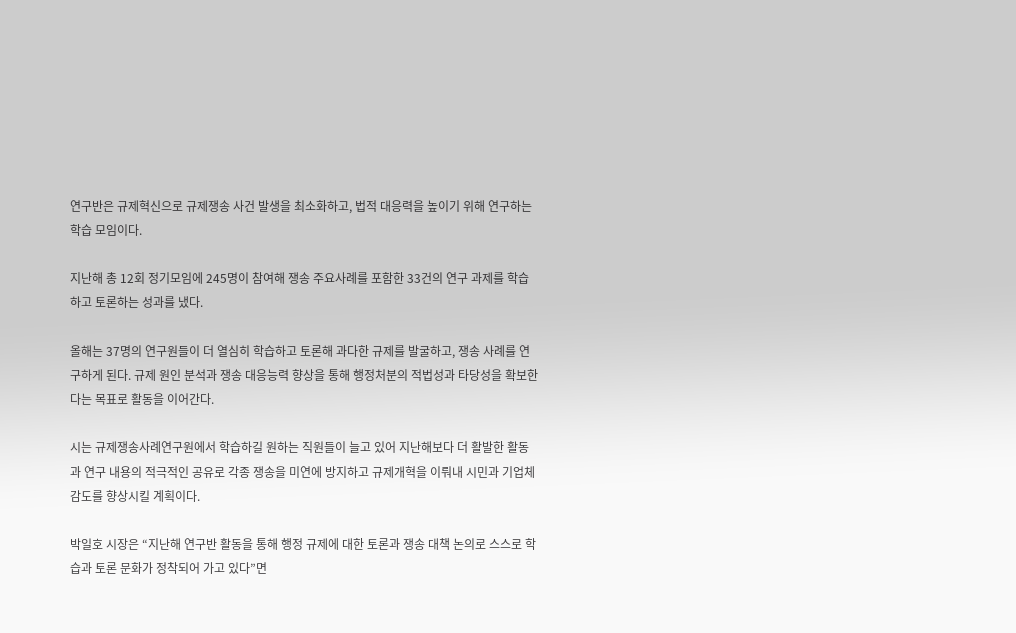연구반은 규제혁신으로 규제쟁송 사건 발생을 최소화하고, 법적 대응력을 높이기 위해 연구하는 학습 모임이다.

지난해 총 12회 정기모임에 245명이 참여해 쟁송 주요사례를 포함한 33건의 연구 과제를 학습하고 토론하는 성과를 냈다.

올해는 37명의 연구원들이 더 열심히 학습하고 토론해 과다한 규제를 발굴하고, 쟁송 사례를 연구하게 된다. 규제 원인 분석과 쟁송 대응능력 향상을 통해 행정처분의 적법성과 타당성을 확보한다는 목표로 활동을 이어간다.

시는 규제쟁송사례연구원에서 학습하길 원하는 직원들이 늘고 있어 지난해보다 더 활발한 활동과 연구 내용의 적극적인 공유로 각종 쟁송을 미연에 방지하고 규제개혁을 이뤄내 시민과 기업체감도를 향상시킬 계획이다.

박일호 시장은 “지난해 연구반 활동을 통해 행정 규제에 대한 토론과 쟁송 대책 논의로 스스로 학습과 토론 문화가 정착되어 가고 있다”면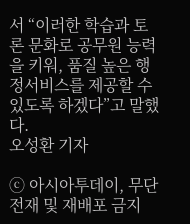서 “이러한 학습과 토론 문화로 공무원 능력을 키워, 품질 높은 행정서비스를 제공할 수 있도록 하겠다”고 말했다.
오성환 기자

ⓒ 아시아투데이, 무단전재 및 재배포 금지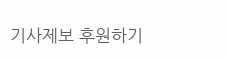기사제보 후원하기